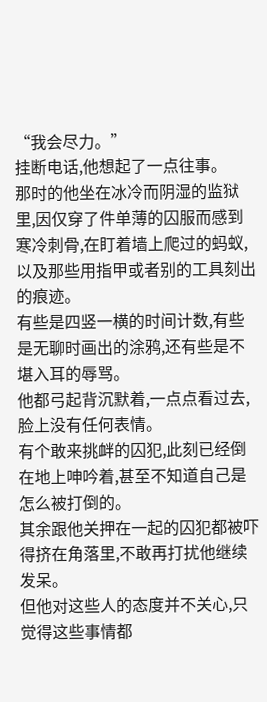“我会尽力。”
挂断电话,他想起了一点往事。
那时的他坐在冰冷而阴湿的监狱里,因仅穿了件单薄的囚服而感到寒冷刺骨,在盯着墙上爬过的蚂蚁,以及那些用指甲或者别的工具刻出的痕迹。
有些是四竖一横的时间计数,有些是无聊时画出的涂鸦,还有些是不堪入耳的辱骂。
他都弓起背沉默着,一点点看过去,脸上没有任何表情。
有个敢来挑衅的囚犯,此刻已经倒在地上呻吟着,甚至不知道自己是怎么被打倒的。
其余跟他关押在一起的囚犯都被吓得挤在角落里,不敢再打扰他继续发呆。
但他对这些人的态度并不关心,只觉得这些事情都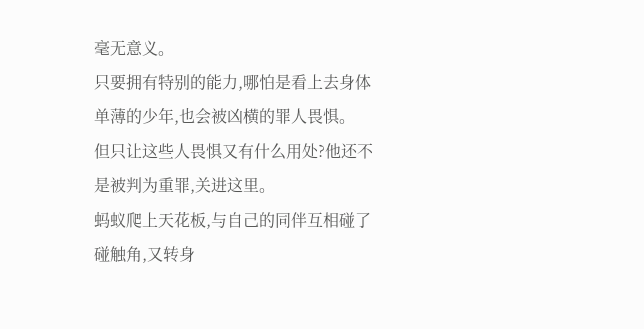毫无意义。
只要拥有特别的能力,哪怕是看上去身体单薄的少年,也会被凶横的罪人畏惧。
但只让这些人畏惧又有什么用处?他还不是被判为重罪,关进这里。
蚂蚁爬上天花板,与自己的同伴互相碰了碰触角,又转身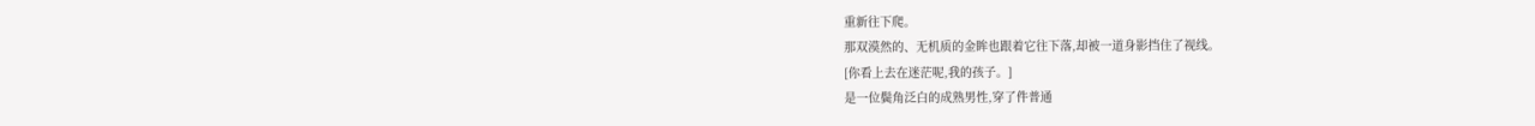重新往下爬。
那双漠然的、无机质的金眸也跟着它往下落,却被一道身影挡住了视线。
[你看上去在迷茫呢,我的孩子。]
是一位鬓角泛白的成熟男性,穿了件普通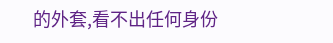的外套,看不出任何身份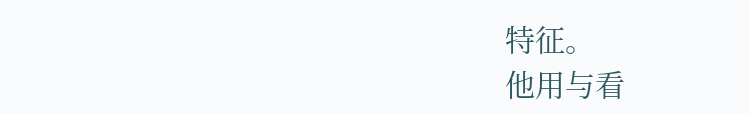特征。
他用与看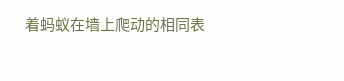着蚂蚁在墙上爬动的相同表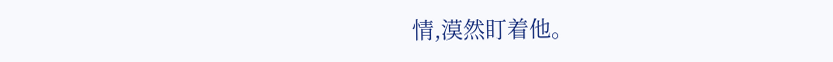情,漠然盯着他。